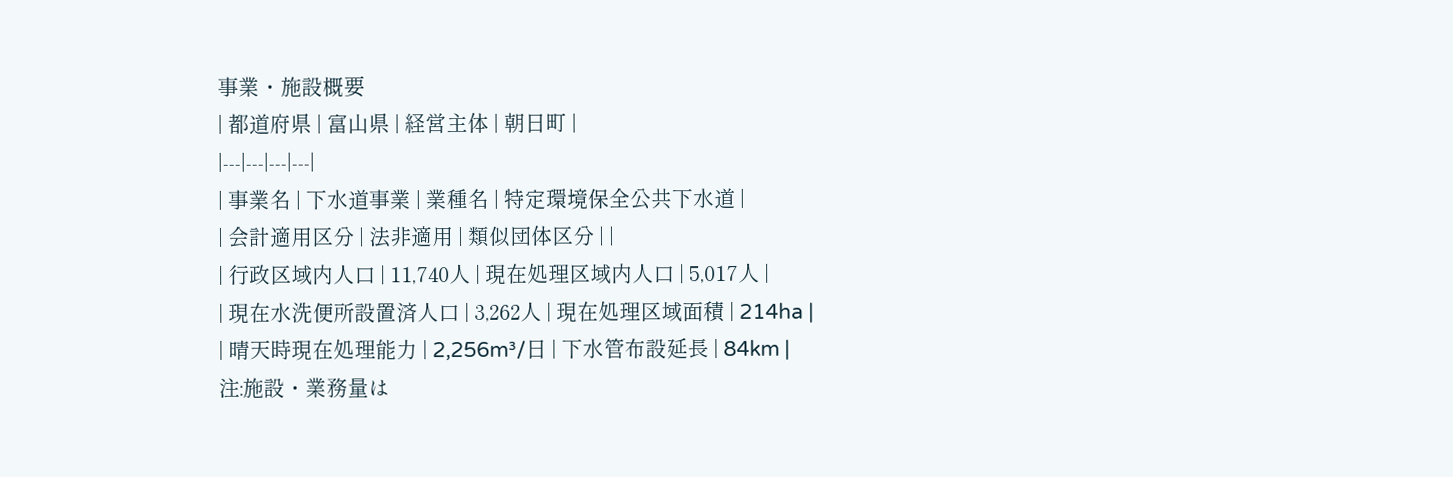事業・施設概要
| 都道府県 | 富山県 | 経営主体 | 朝日町 |
|---|---|---|---|
| 事業名 | 下水道事業 | 業種名 | 特定環境保全公共下水道 |
| 会計適用区分 | 法非適用 | 類似団体区分 | |
| 行政区域内人口 | 11,740人 | 現在処理区域内人口 | 5,017人 |
| 現在水洗便所設置済人口 | 3,262人 | 現在処理区域面積 | 214ha |
| 晴天時現在処理能力 | 2,256m³/日 | 下水管布設延長 | 84km |
注:施設・業務量は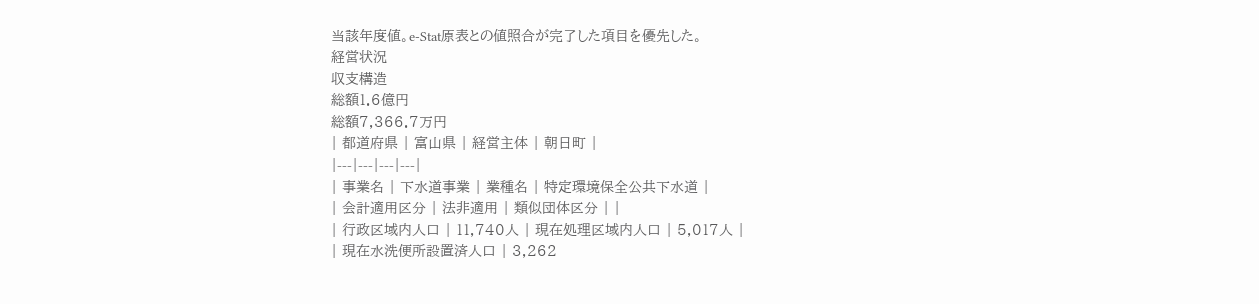当該年度値。e-Stat原表との値照合が完了した項目を優先した。
経営状況
収支構造
総額1.6億円
総額7,366.7万円
| 都道府県 | 富山県 | 経営主体 | 朝日町 |
|---|---|---|---|
| 事業名 | 下水道事業 | 業種名 | 特定環境保全公共下水道 |
| 会計適用区分 | 法非適用 | 類似団体区分 | |
| 行政区域内人口 | 11,740人 | 現在処理区域内人口 | 5,017人 |
| 現在水洗便所設置済人口 | 3,262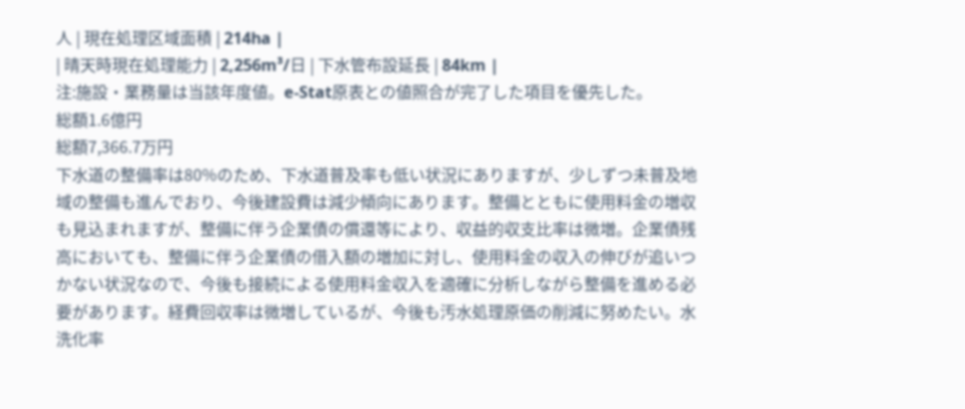人 | 現在処理区域面積 | 214ha |
| 晴天時現在処理能力 | 2,256m³/日 | 下水管布設延長 | 84km |
注:施設・業務量は当該年度値。e-Stat原表との値照合が完了した項目を優先した。
総額1.6億円
総額7,366.7万円
下水道の整備率は80%のため、下水道普及率も低い状況にありますが、少しずつ未普及地域の整備も進んでおり、今後建設費は減少傾向にあります。整備とともに使用料金の増収も見込まれますが、整備に伴う企業債の償還等により、収益的収支比率は微増。企業債残高においても、整備に伴う企業債の借入額の増加に対し、使用料金の収入の伸びが追いつかない状況なので、今後も接続による使用料金収入を適確に分析しながら整備を進める必要があります。経費回収率は微増しているが、今後も汚水処理原価の削減に努めたい。水洗化率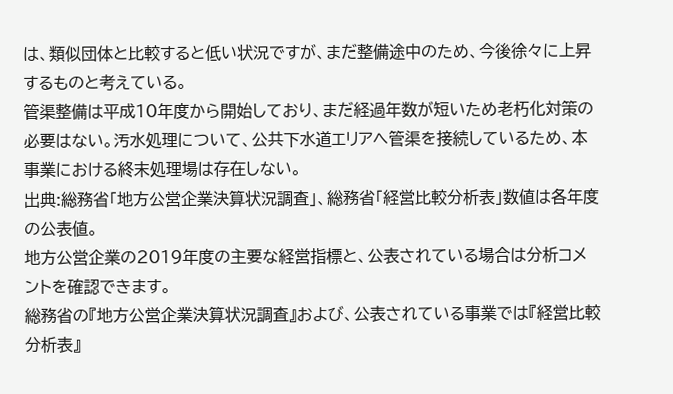は、類似団体と比較すると低い状況ですが、まだ整備途中のため、今後徐々に上昇するものと考えている。
管渠整備は平成10年度から開始しており、まだ経過年数が短いため老朽化対策の必要はない。汚水処理について、公共下水道エリアへ管渠を接続しているため、本事業における終末処理場は存在しない。
出典:総務省「地方公営企業決算状況調査」、総務省「経営比較分析表」数値は各年度の公表値。
地方公営企業の2019年度の主要な経営指標と、公表されている場合は分析コメントを確認できます。
総務省の『地方公営企業決算状況調査』および、公表されている事業では『経営比較分析表』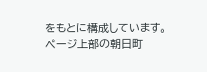をもとに構成しています。
ページ上部の朝日町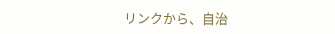リンクから、自治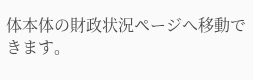体本体の財政状況ページへ移動できます。